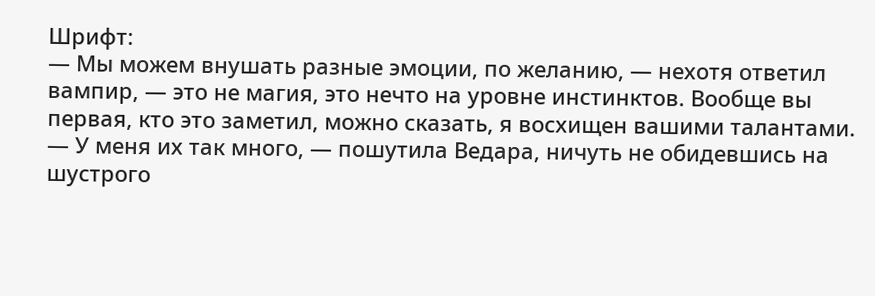Шрифт:
— Мы можем внушать разные эмоции, по желанию, — нехотя ответил вампир, — это не магия, это нечто на уровне инстинктов. Вообще вы первая, кто это заметил, можно сказать, я восхищен вашими талантами.
— У меня их так много, — пошутила Ведара, ничуть не обидевшись на шустрого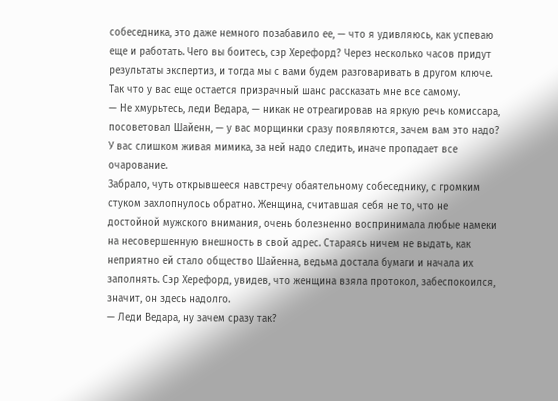собеседника, это даже немного позабавило ее, — что я удивляюсь, как успеваю еще и работать. Чего вы боитесь, сэр Херефорд? Через несколько часов придут результаты экспертиз, и тогда мы с вами будем разговаривать в другом ключе. Так что у вас еще остается призрачный шанс рассказать мне все самому.
— Не хмурьтесь, леди Ведара, — никак не отреагировав на яркую речь комиссара, посоветовал Шайенн, — у вас морщинки сразу появляются, зачем вам это надо? У вас слишком живая мимика, за ней надо следить, иначе пропадает все очарование.
Забрало, чуть открывшееся навстречу обаятельному собеседнику, с громким стуком захлопнулось обратно. Женщина, считавшая себя не то, что не достойной мужского внимания, очень болезненно воспринимала любые намеки на несовершенную внешность в свой адрес. Стараясь ничем не выдать, как неприятно ей стало общество Шайенна, ведьма достала бумаги и начала их заполнять. Сэр Херефорд, увидев, что женщина взяла протокол, забеспокоился, значит, он здесь надолго.
— Леди Ведара, ну зачем сразу так?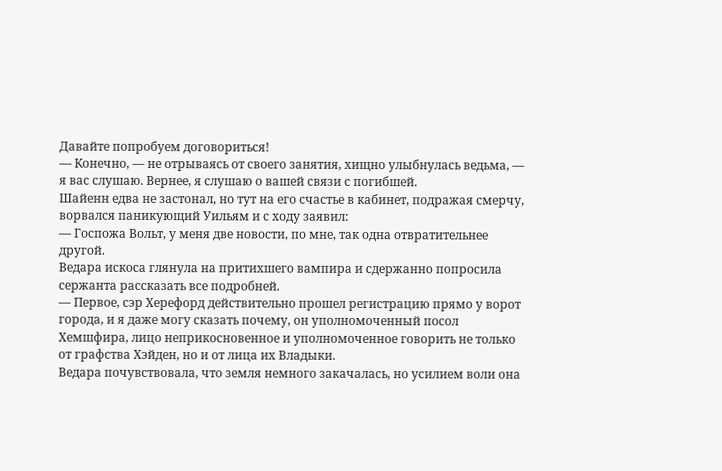Давайте попробуем договориться!
— Конечно, — не отрываясь от своего занятия, хищно улыбнулась ведьма, — я вас слушаю. Вернее, я слушаю о вашей связи с погибшей.
Шайенн едва не застонал, но тут на его счастье в кабинет, подражая смерчу, ворвался паникующий Уильям и с ходу заявил:
— Госпожа Вольт, у меня две новости, по мне, так одна отвратительнее другой.
Ведара искоса глянула на притихшего вампира и сдержанно попросила сержанта рассказать все подробней.
— Первое, сэр Херефорд действительно прошел регистрацию прямо у ворот города, и я даже могу сказать почему, он уполномоченный посол Хемшфира, лицо неприкосновенное и уполномоченное говорить не только от графства Хэйден, но и от лица их Владыки.
Ведара почувствовала, что земля немного закачалась, но усилием воли она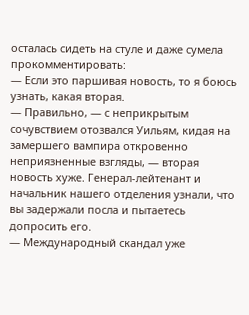осталась сидеть на стуле и даже сумела прокомментировать:
— Если это паршивая новость, то я боюсь узнать, какая вторая.
— Правильно, — с неприкрытым сочувствием отозвался Уильям, кидая на замершего вампира откровенно неприязненные взгляды, — вторая новость хуже. Генерал-лейтенант и начальник нашего отделения узнали, что вы задержали посла и пытаетесь допросить его.
— Международный скандал уже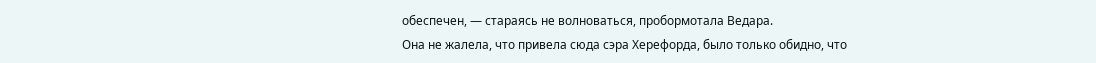обеспечен, — стараясь не волноваться, пробормотала Ведара.
Она не жалела, что привела сюда сэра Херефорда, было только обидно, что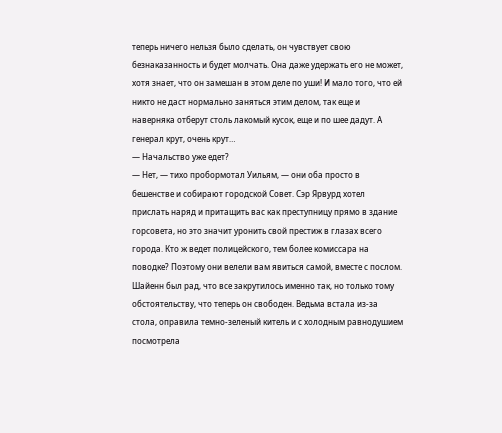теперь ничего нельзя было сделать, он чувствует свою безнаказанность и будет молчать. Она даже удержать его не может, хотя знает, что он замешан в этом деле по уши! И мало того, что ей никто не даст нормально заняться этим делом, так еще и наверняка отберут столь лакомый кусок, еще и по шее дадут. А генерал крут, очень крут…
— Начальство уже едет?
— Нет, — тихо пробормотал Уильям, — они оба просто в бешенстве и собирают городской Совет. Сэр Ярвурд хотел прислать наряд и притащить вас как преступницу прямо в здание горсовета, но это значит уронить свой престиж в глазах всего города. Кто ж ведет полицейского, тем более комиссара на поводке? Поэтому они велели вам явиться самой, вместе с послом.
Шайенн был рад, что все закрутилось именно так, но только тому обстоятельству, что теперь он свободен. Ведьма встала из-за стола, оправила темно-зеленый китель и с холодным равнодушием посмотрела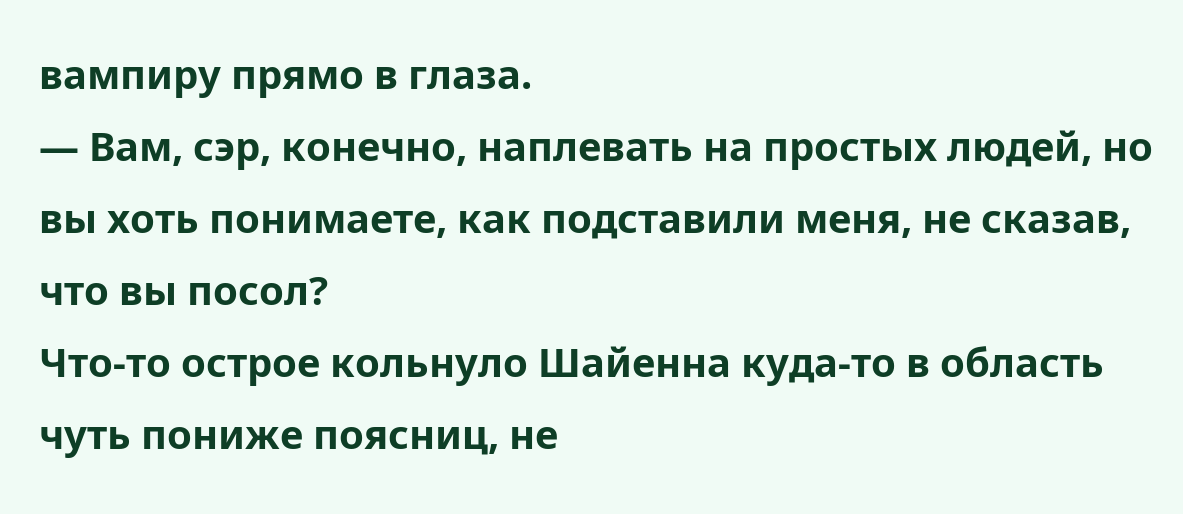вампиру прямо в глаза.
— Вам, сэр, конечно, наплевать на простых людей, но вы хоть понимаете, как подставили меня, не сказав, что вы посол?
Что-то острое кольнуло Шайенна куда-то в область чуть пониже поясниц, не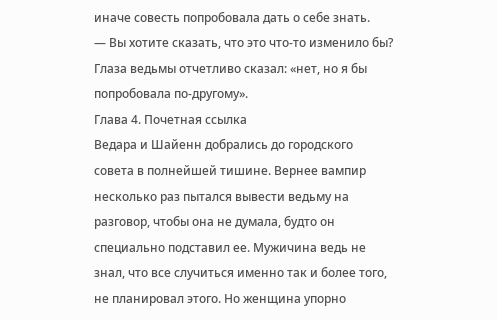иначе совесть попробовала дать о себе знать.
— Вы хотите сказать, что это что-то изменило бы?
Глаза ведьмы отчетливо сказал: «нет, но я бы попробовала по-другому».
Глава 4. Почетная ссылка
Ведара и Шайенн добрались до городского совета в полнейшей тишине. Вернее вампир несколько раз пытался вывести ведьму на разговор, чтобы она не думала, будто он специально подставил ее. Мужичина ведь не знал, что все случиться именно так и более того, не планировал этого. Но женщина упорно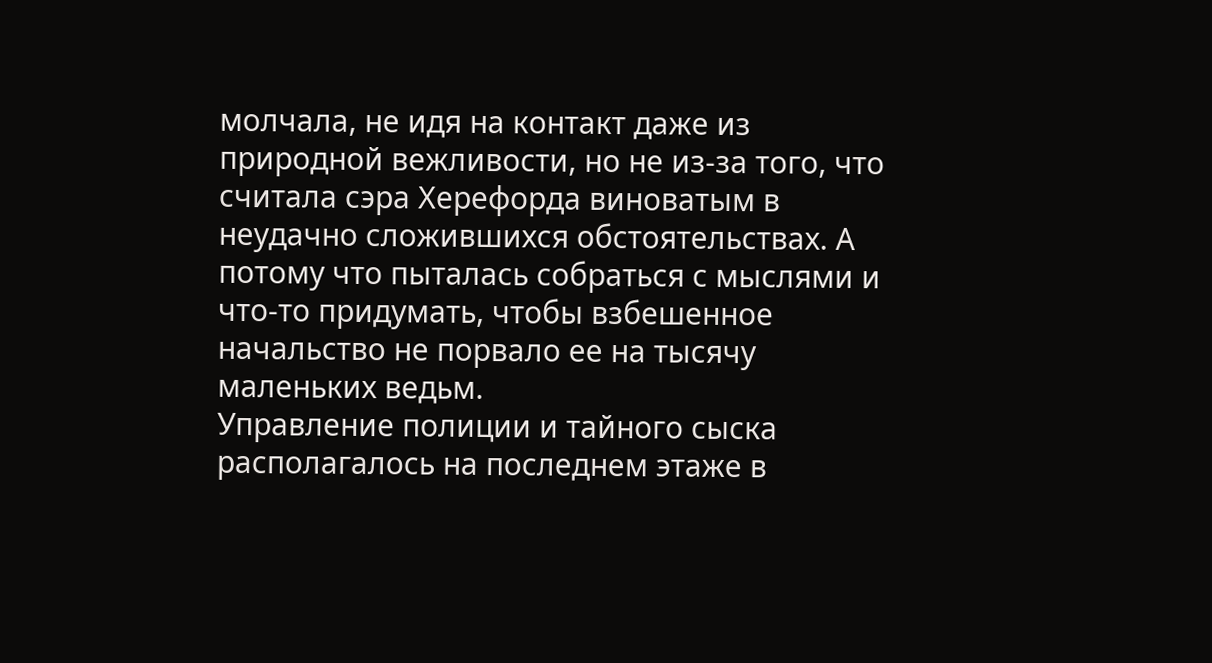молчала, не идя на контакт даже из природной вежливости, но не из-за того, что считала сэра Херефорда виноватым в неудачно сложившихся обстоятельствах. А потому что пыталась собраться с мыслями и что-то придумать, чтобы взбешенное начальство не порвало ее на тысячу маленьких ведьм.
Управление полиции и тайного сыска располагалось на последнем этаже в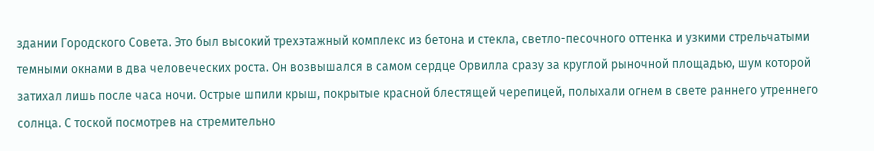здании Городского Совета. Это был высокий трехэтажный комплекс из бетона и стекла, светло-песочного оттенка и узкими стрельчатыми темными окнами в два человеческих роста. Он возвышался в самом сердце Орвилла сразу за круглой рыночной площадью, шум которой затихал лишь после часа ночи. Острые шпили крыш, покрытые красной блестящей черепицей, полыхали огнем в свете раннего утреннего солнца. С тоской посмотрев на стремительно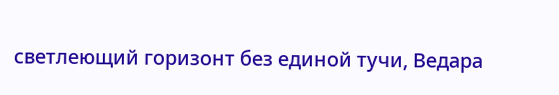светлеющий горизонт без единой тучи, Ведара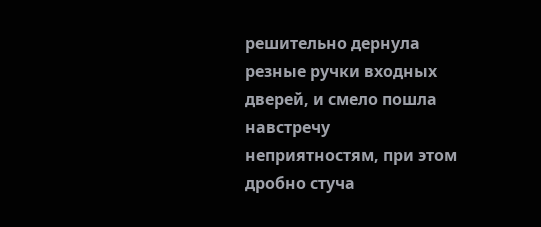решительно дернула резные ручки входных дверей, и смело пошла навстречу неприятностям, при этом дробно стуча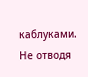каблуками. Не отводя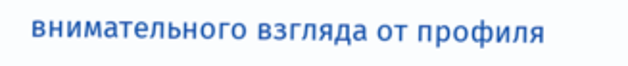внимательного взгляда от профиля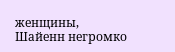женщины, Шайенн негромко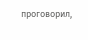проговорил,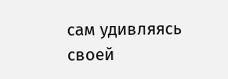сам удивляясь своей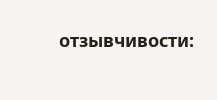отзывчивости: